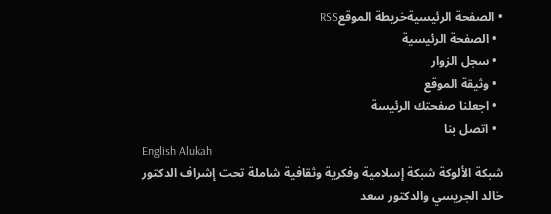• الصفحة الرئيسيةخريطة الموقعRSS
  • الصفحة الرئيسية
  • سجل الزوار
  • وثيقة الموقع
  • اجعلنا صفحتك الرئيسة
  • اتصل بنا
English Alukah
شبكة الألوكة شبكة إسلامية وفكرية وثقافية شاملة تحت إشراف الدكتور خالد الجريسي والدكتور سعد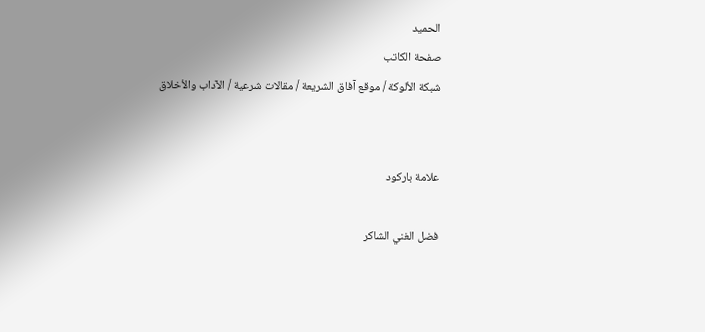الحميد
صفحة الكاتب
شبكة الألوكة / موقع آفاق الشريعة / مقالات شرعية / الآداب والأخلاق


علامة باركود

فضل الغني الشاكر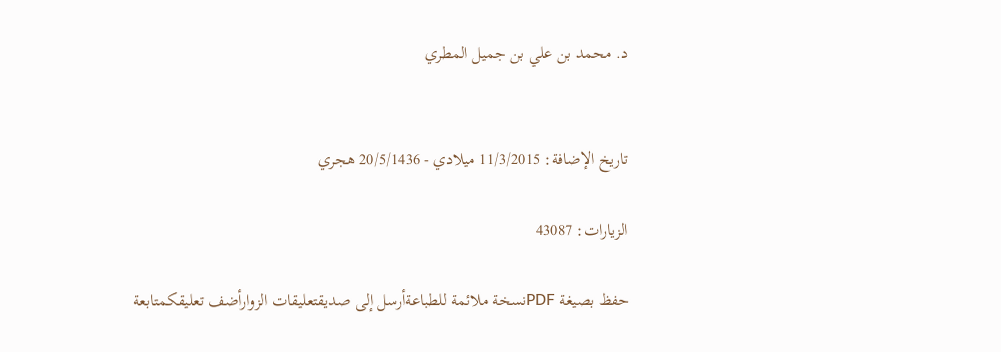د. محمد بن علي بن جميل المطري


تاريخ الإضافة: 11/3/2015 ميلادي - 20/5/1436 هجري

الزيارات: 43087

حفظ بصيغة PDFنسخة ملائمة للطباعةأرسل إلى صديقتعليقات الزوارأضف تعليقكمتابعة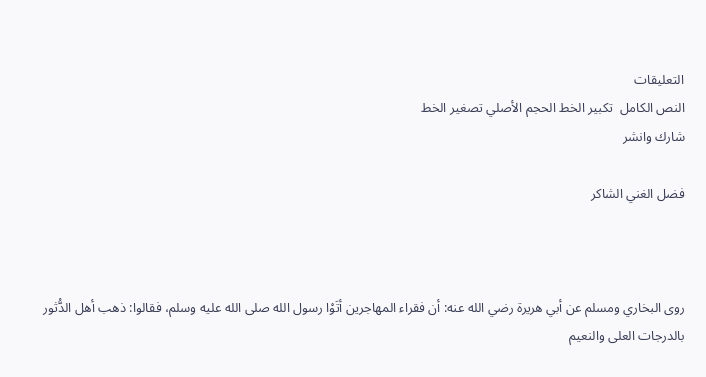التعليقات
النص الكامل  تكبير الخط الحجم الأصلي تصغير الخط
شارك وانشر

فضل الغني الشاكر



روى البخاري ومسلم عن أبي هريرة رضي الله عنه: أن فقراء المهاجرين أتَوْا رسول الله صلى الله عليه وسلم، فقالوا: ذهب أهل الدُّثور بالدرجات العلى والنعيم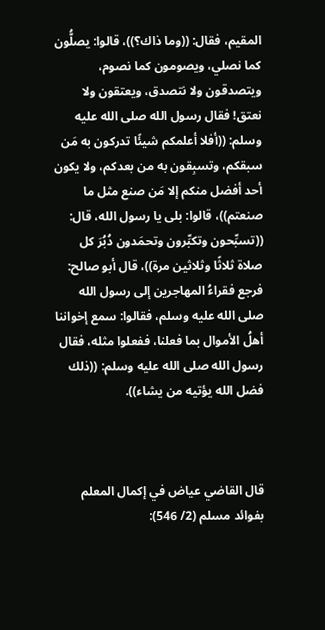المقيم، فقال: ((وما ذاك؟))، قالوا: يصلُّون كما نصلي، ويصومون كما نصوم، ويتصدقون ولا نتصدق، ويعتقون ولا نعتق! فقال رسول الله صلى الله عليه وسلم: ((أفلا أعلمكم شيئًا تدركون به مَن سبقكم، وتسبِقون به من بعدكم، ولا يكون أحد أفضل منكم إلا مَن صنع مثل ما صنعتم))، قالوا: بلى يا رسول الله، قال: ((تسبِّحون وتكبِّرون وتحمَدون دُبُرَ كل صلاة ثلاثًا وثلاثين مرة))، قال أبو صالح: فرجع فقراءُ المهاجرين إلى رسول الله صلى الله عليه وسلم، فقالوا: سمع إخواننا أهلُ الأموال بما فعلنا، ففعلوا مثله، فقال رسول الله صلى الله عليه وسلم: ((ذلك فضل الله يؤتيه من يشاء)).



قال القاضي عياض في إكمال المعلم بفوائد مسلم (2/ 546):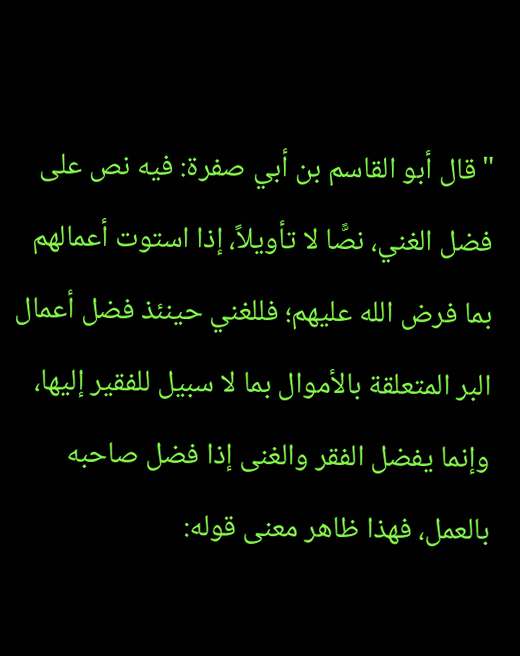"قال أبو القاسم بن أبي صفرة: فيه نص على فضل الغني، نصًّا لا تأويلاً، إذا استوت أعمالهم بما فرض الله عليهم؛ فللغني حينئذ فضل أعمال البر المتعلقة بالأموال بما لا سبيل للفقير إليها، وإنما يفضل الفقر والغنى إذا فضل صاحبه بالعمل، فهذا ظاهر معنى قوله: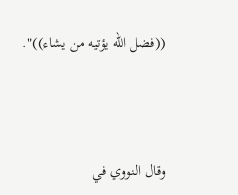((فضل الله يؤتيه من يشاء))".



وقال النووي في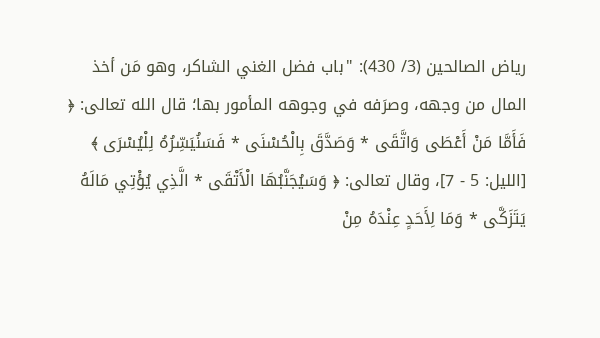رياض الصالحين (3/ 430): "باب فضل الغني الشاكر، وهو مَن أخذ المال من وجهه، وصرَفه في وجوهه المأمور بها؛ قال الله تعالى: ﴿ فَأَمَّا مَنْ أَعْطَى وَاتَّقَى * وَصَدَّقَ بِالْحُسْنَى * فَسَنُيَسِّرُهُ لِلْيُسْرَى ﴾ [الليل: 5 - 7]، وقال تعالى: ﴿ وَسَيُجَنَّبُهَا الْأَتْقَى * الَّذِي يُؤْتِي مَالَهُ يَتَزَكَّى * وَمَا لِأَحَدٍ عِنْدَهُ مِنْ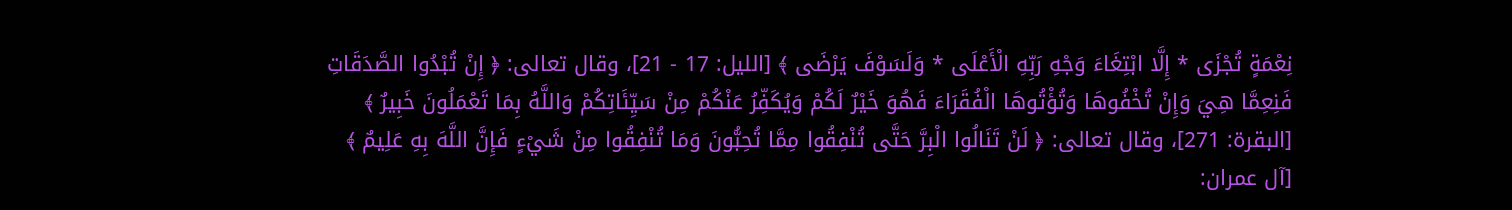نِعْمَةٍ تُجْزَى * إِلَّا ابْتِغَاءَ وَجْهِ رَبِّهِ الْأَعْلَى * وَلَسَوْفَ يَرْضَى ﴾ [الليل: 17 - 21]، وقال تعالى: ﴿ إِنْ تُبْدُوا الصَّدَقَاتِ فَنِعِمَّا هِيَ وَإِنْ تُخْفُوهَا وَتُؤْتُوهَا الْفُقَرَاءَ فَهُوَ خَيْرٌ لَكُمْ وَيُكَفِّرُ عَنْكُمْ مِنْ سَيِّئَاتِكُمْ وَاللَّهُ بِمَا تَعْمَلُونَ خَبِيرٌ ﴾ [البقرة: 271]، وقال تعالى: ﴿ لَنْ تَنَالُوا الْبِرَّ حَتَّى تُنْفِقُوا مِمَّا تُحِبُّونَ وَمَا تُنْفِقُوا مِنْ شَيْءٍ فَإِنَّ اللَّهَ بِهِ عَلِيمٌ ﴾ [آل عمران: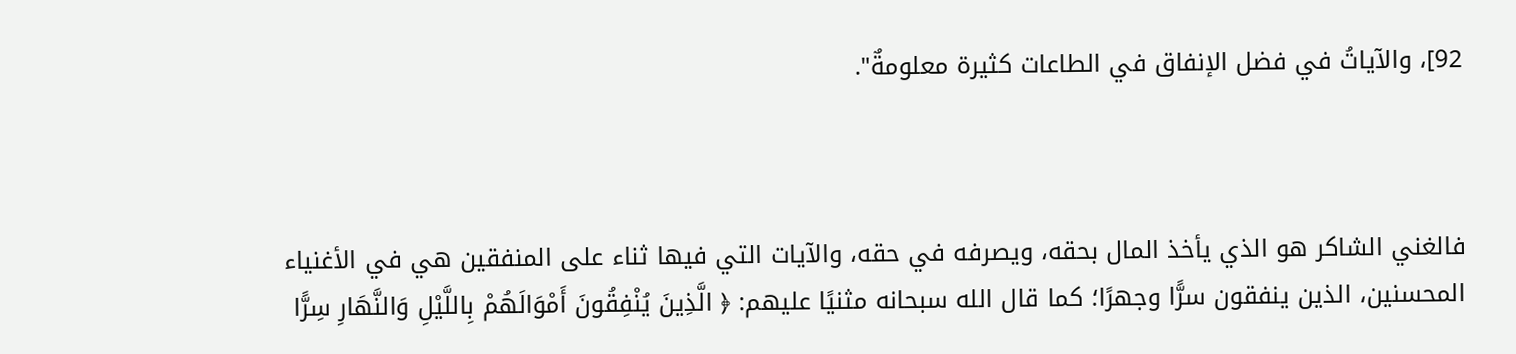92]، والآياتُ في فضل الإنفاق في الطاعات كثيرة معلومةٌ".



فالغني الشاكر هو الذي يأخذ المال بحقه، ويصرفه في حقه، والآيات التي فيها ثناء على المنفقين هي في الأغنياء المحسنين، الذين ينفقون سرًّا وجهرًا؛ كما قال الله سبحانه مثنيًا عليهم: ﴿ الَّذِينَ يُنْفِقُونَ أَمْوَالَهُمْ بِاللَّيْلِ وَالنَّهَارِ سِرًّا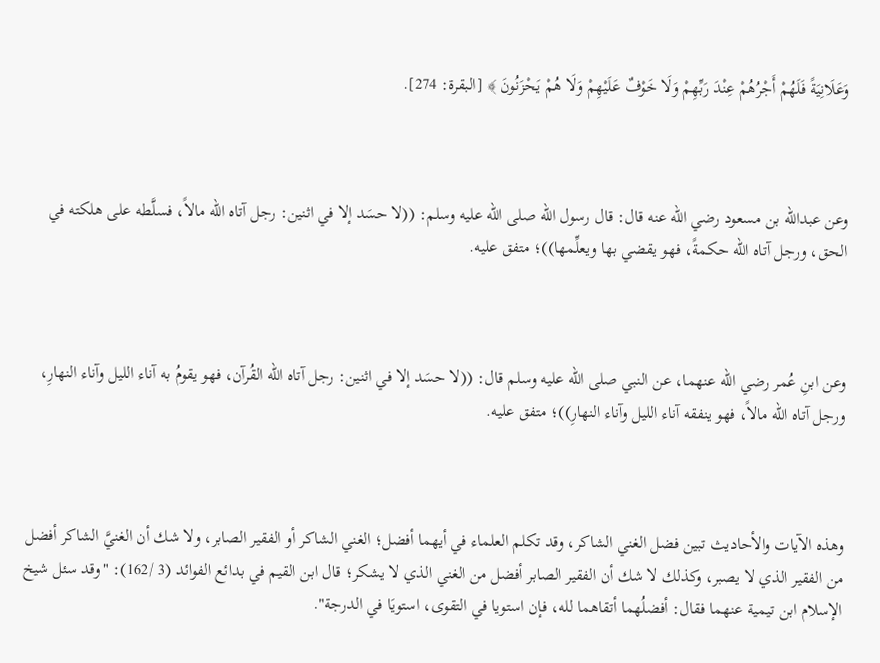وَعَلَانِيَةً فَلَهُمْ أَجْرُهُمْ عِنْدَ رَبِّهِمْ وَلَا خَوْفٌ عَلَيْهِمْ وَلَا هُمْ يَحْزَنُونَ ﴾ [البقرة: 274].



وعن عبدالله بن مسعود رضي الله عنه قال: قال رسول الله صلى الله عليه وسلم: ((لا حسَد إلا في اثنين: رجل آتاه الله مالاً، فسلَّطه على هلكته في الحق، ورجل آتاه الله حكمةً، فهو يقضي بها ويعلِّمها))؛ متفق عليه.



وعن ابنِ عُمر رضي الله عنهما، عن النبي صلى الله عليه وسلم قال: ((لا حسَد إلا في اثنين: رجل آتاه الله القُرآن، فهو يقومُ به آناء الليل وآناء النهارِ، ورجل آتاه الله مالاً، فهو ينفقه آناء الليل وآناء النهارِ))؛ متفق عليه.



وهذه الآيات والأحاديث تبين فضل الغني الشاكر، وقد تكلم العلماء في أيهما أفضل؛ الغني الشاكر أو الفقير الصابر، ولا شك أن الغنيَّ الشاكر أفضل من الفقير الذي لا يصبر، وكذلك لا شك أن الفقير الصابر أفضل من الغني الذي لا يشكر؛ قال ابن القيم في بدائع الفوائد (3 /162): "وقد سئل شيخ الإسلام ابن تيمية عنهما فقال: أفضلُهما أتقاهما لله، فإن استويا في التقوى، استويَا في الدرجة".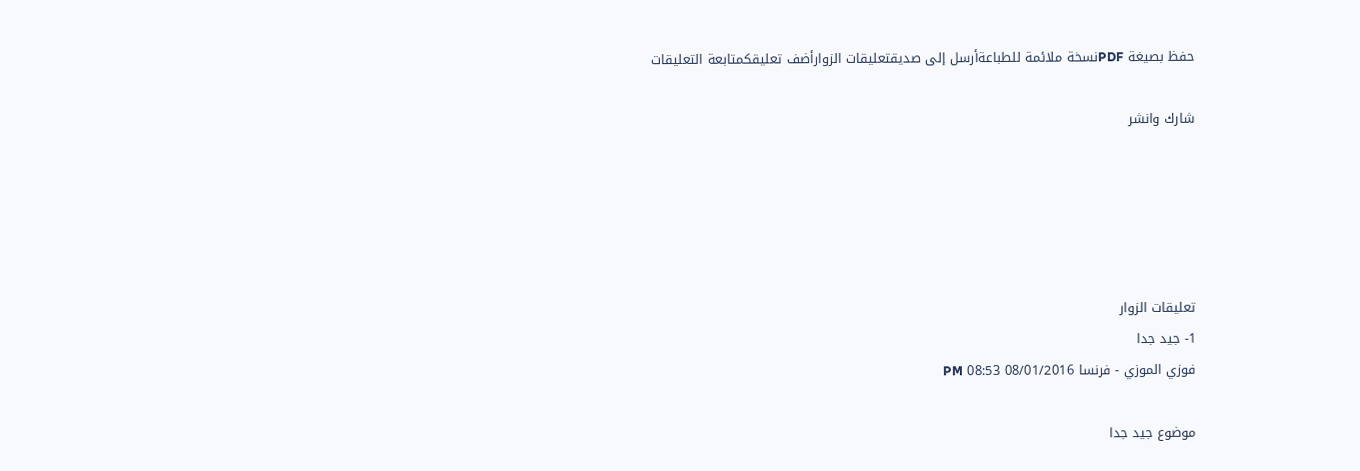حفظ بصيغة PDFنسخة ملائمة للطباعةأرسل إلى صديقتعليقات الزوارأضف تعليقكمتابعة التعليقات

شارك وانشر





تعليقات الزوار
1- جيد جدا
فوزي الموزي - فرنسا 08/01/2016 08:53 PM

موضوع جيد جدا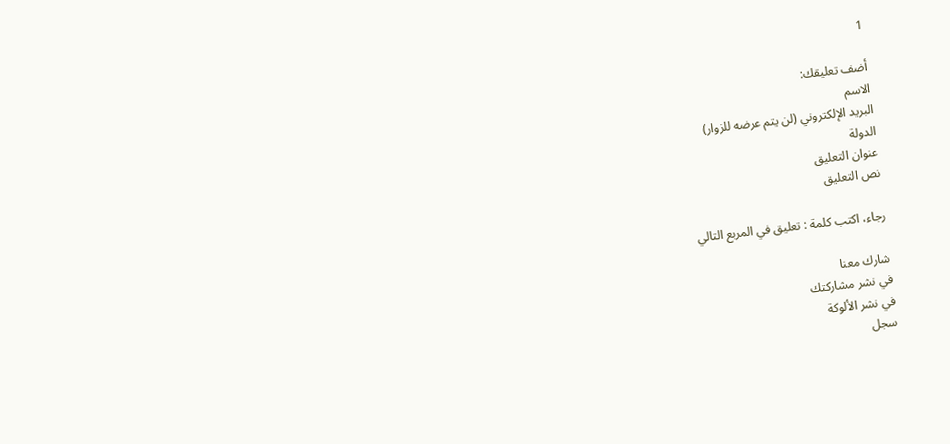1

أضف تعليقك:
الاسم
البريد الإلكتروني (لن يتم عرضه للزوار)
الدولة
عنوان التعليق
نص التعليق

رجاء، اكتب كلمة : تعليق في المربع التالي

شارك معنا
في نشر مشاركتك
في نشر الألوكة
سجل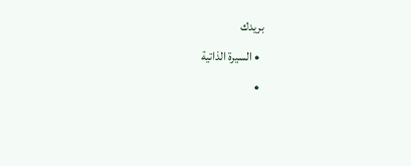بريدك
  • السيرة الذاتية
  •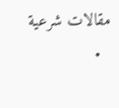مقالات شرعية
  •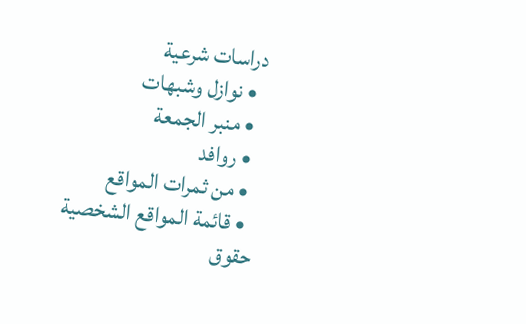دراسات شرعية
  • نوازل وشبهات
  • منبر الجمعة
  • روافد
  • من ثمرات المواقع
  • قائمة المواقع الشخصية
حقوق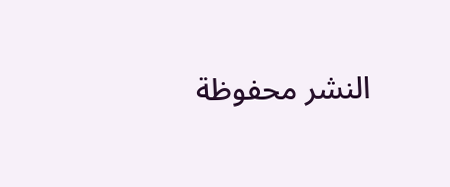النشر محفوظة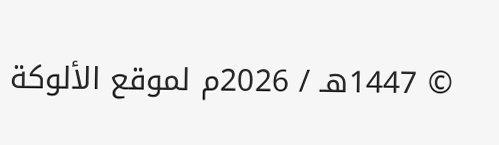© 1447هـ / 2026م لموقع الألوكة